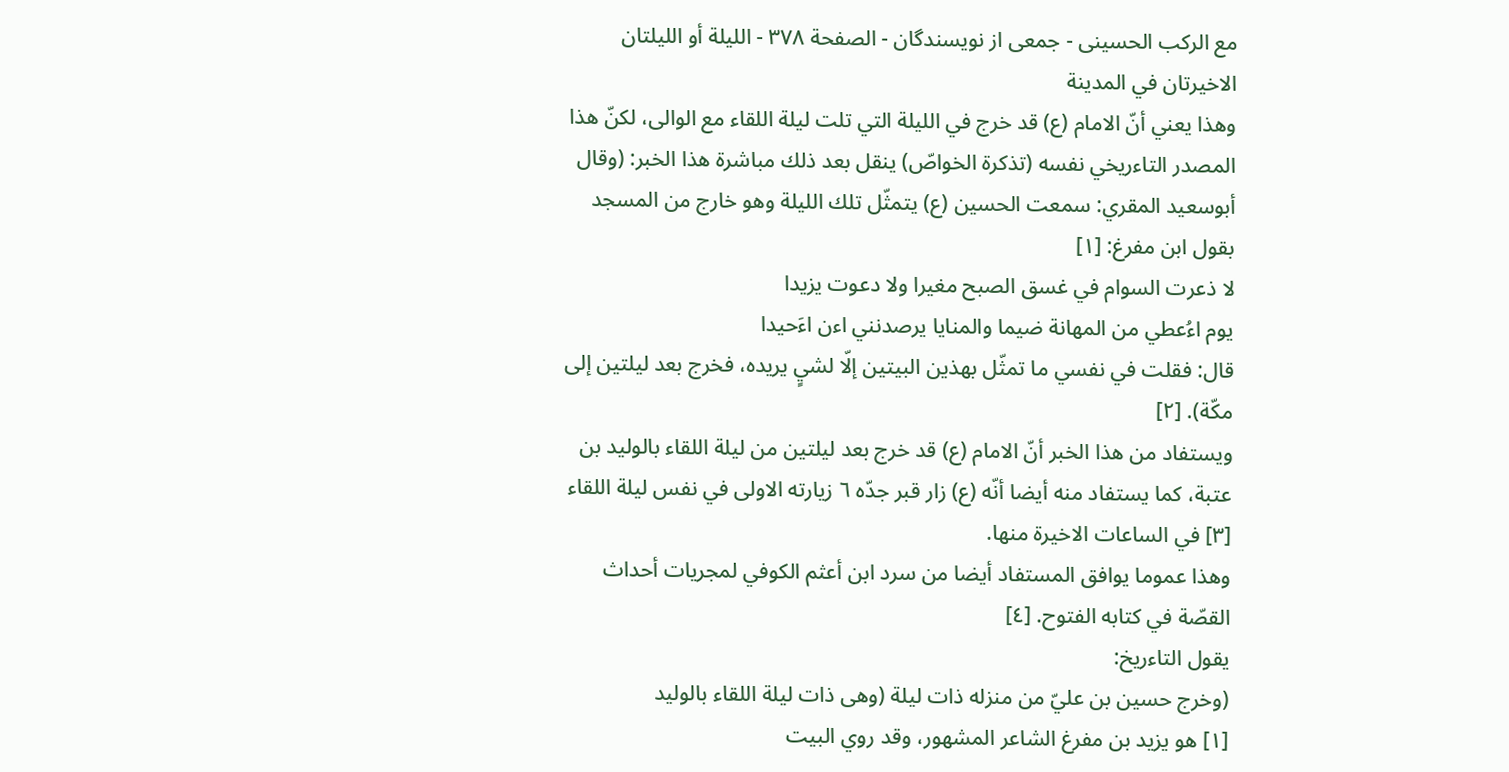مع الركب الحسينى - جمعی از نویسندگان - الصفحة ٣٧٨ - الليلة أو الليلتان الاخيرتان في المدينة
وهذا يعني أنّ الامام (ع) قد خرج في الليلة التي تلت ليلة اللقاء مع الوالى، لكنّ هذا المصدر التاءريخي نفسه (تذكرة الخواصّ) ينقل بعد ذلك مباشرة هذا الخبر: (وقال أبوسعيد المقري: سمعت الحسين (ع) يتمثّل تلك الليلة وهو خارج من المسجد بقول ابن مفرغ: [١]
لا ذعرت السوام في غسق الصبح مغيرا ولا دعوت يزيدا
يوم اءُعطي من المهانة ضيما والمنايا يرصدنني اءن اءَحيدا
قال: فقلت في نفسي ما تمثّل بهذين البيتين إلّا لشيٍ يريده، فخرج بعد ليلتين إلى مكّة). [٢]
ويستفاد من هذا الخبر أنّ الامام (ع) قد خرج بعد ليلتين من ليلة اللقاء بالوليد بن عتبة، كما يستفاد منه أيضا أنّه (ع) زار قبر جدّه ٦ زيارته الاولى في نفس ليلة اللقاء [٣] في الساعات الاخيرة منها.
وهذا عموما يوافق المستفاد أيضا من سرد ابن أعثم الكوفي لمجريات أحداث القصّة في كتابه الفتوح. [٤]
يقول التاءريخ:
(وخرج حسين بن عليّ من منزله ذات ليلة (وهى ذات ليلة اللقاء بالوليد
[١] هو يزيد بن مفرغ الشاعر المشهور، وقد روي البيت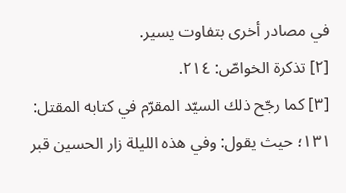في مصادر أخرى بتفاوت يسير.
[٢] تذكرة الخواصّ: ٢١٤.
[٣] كما رجّح ذلك السيّد المقرّم في كتابه المقتل: ١٣١؛ حيث يقول: وفي هذه الليلة زار الحسين قبر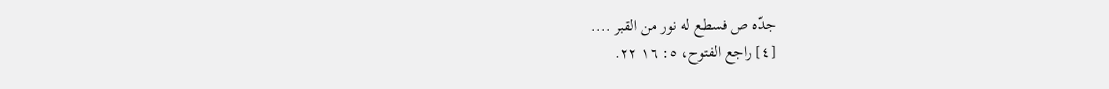جدّه ص فسطع له نور من القبر ....
[٤] راجع الفتوح، ٥: ١٦ ٢٢.